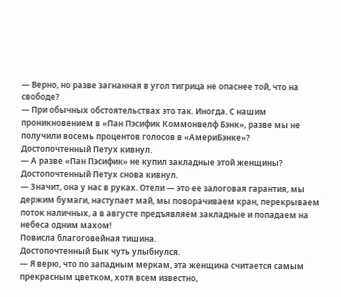— Верно, но разве загнанная в угол тигрица не опаснее той, что на свободе?
— При обычных обстоятельствах это так. Иногда. С нашим проникновением в «Пан Пэсифик Коммонвелф Бэнк», разве мы не получили восемь процентов голосов в «АмериБэнке»?
Достопочтенный Петух кивнул.
— А разве «Пан Пэсифик» не купил закладные этой женщины?
Достопочтенный Петух снова кивнул.
— Значит, она у нас в руках. Отели — это ее залоговая гарантия, мы держим бумаги, наступает май, мы поворачиваем кран, перекрываем поток наличных, а в августе предъявляем закладные и попадаем на небеса одним махом!
Повисла благоговейная тишина.
Достопочтенный Бык чуть улыбнулся.
— Я верю, что по западным меркам, эта женщина считается самым прекрасным цветком, хотя всем известно,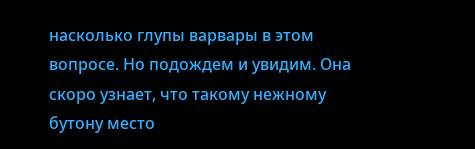насколько глупы варвары в этом вопросе. Но подождем и увидим. Она скоро узнает, что такому нежному бутону место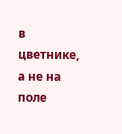в цветнике, а не на поле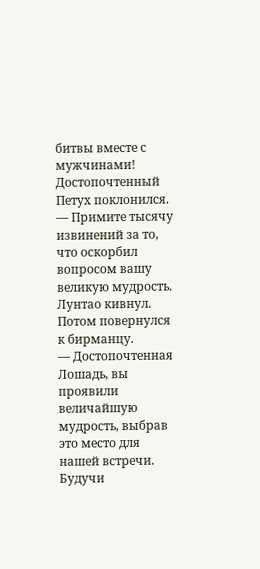битвы вместе с мужчинами!
Достопочтенный Петух поклонился.
— Примите тысячу извинений за то, что оскорбил вопросом вашу великую мудрость.
Лунтао кивнул. Потом повернулся к бирманцу.
— Достопочтенная Лошадь, вы проявили величайшую мудрость, выбрав это место для нашей встречи. Будучи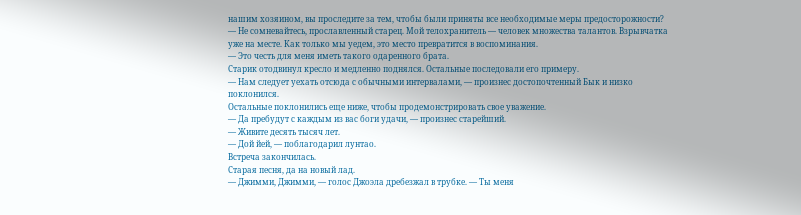нашим хозяином, вы проследите за тем, чтобы были приняты все необходимые меры предосторожности?
— Не сомневайтесь, прославленный старец. Мой телохранитель — человек множества талантов. Взрывчатка уже на месте. Как только мы уедем, это место превратится в воспоминания.
— Это честь для меня иметь такого одаренного брата.
Старик отодвинул кресло и медленно поднялся. Остальные последовали его примеру.
— Нам следует уехать отсюда с обычными интервалами, — произнес достопочтенный Бык и низко поклонился.
Остальные поклонились еще ниже, чтобы продемонстрировать свое уважение.
— Да пребудут с каждым из вас боги удачи, — произнес старейший.
— Живите десять тысяч лет.
— Дой йей, — поблагодарил лунтао.
Встреча закончилась.
Старая песня, да на новый лад.
— Джимми, Джимми, — голос Джоэла дребезжал в трубке. — Ты меня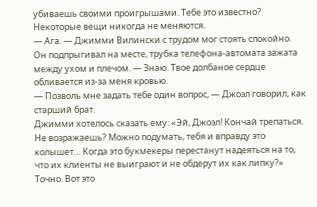убиваешь своими проигрышами. Тебе это известно?
Некоторые вещи никогда не меняются.
— Ага. — Джимми Вилински с трудом мог стоять спокойно. Он подпрыгивал на месте, трубка телефона-автомата зажата между ухом и плечом. — Знаю. Твое долбаное сердце обливается из-за меня кровью.
— Позволь мне задать тебе один вопрос, — Джоэл говорил, как старший брат.
Джимми хотелось сказать ему: «Эй, Джоэл! Кончай трепаться. Не возражаешь? Можно подумать, тебя и вправду это колышет… Когда это букмекеры перестанут надеяться на то, что их клиенты не выиграют и не обдерут их как липку?»
Точно. Вот это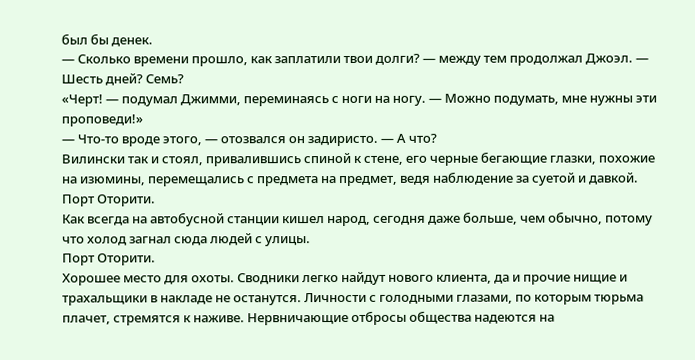был бы денек.
— Сколько времени прошло, как заплатили твои долги? — между тем продолжал Джоэл. — Шесть дней? Семь?
«Черт! — подумал Джимми, переминаясь с ноги на ногу. — Можно подумать, мне нужны эти проповеди!»
— Что-то вроде этого, — отозвался он задиристо. — А что?
Вилински так и стоял, привалившись спиной к стене, его черные бегающие глазки, похожие на изюмины, перемещались с предмета на предмет, ведя наблюдение за суетой и давкой.
Порт Оторити.
Как всегда на автобусной станции кишел народ, сегодня даже больше, чем обычно, потому что холод загнал сюда людей с улицы.
Порт Оторити.
Хорошее место для охоты. Сводники легко найдут нового клиента, да и прочие нищие и трахальщики в накладе не останутся. Личности с голодными глазами, по которым тюрьма плачет, стремятся к наживе. Нервничающие отбросы общества надеются на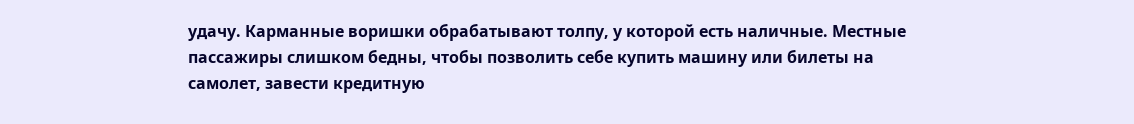удачу. Карманные воришки обрабатывают толпу, у которой есть наличные. Местные пассажиры слишком бедны, чтобы позволить себе купить машину или билеты на самолет, завести кредитную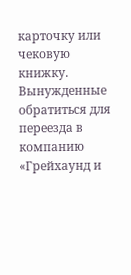карточку или чековую книжку. Вынужденные обратиться для переезда в компанию «Грейхаунд и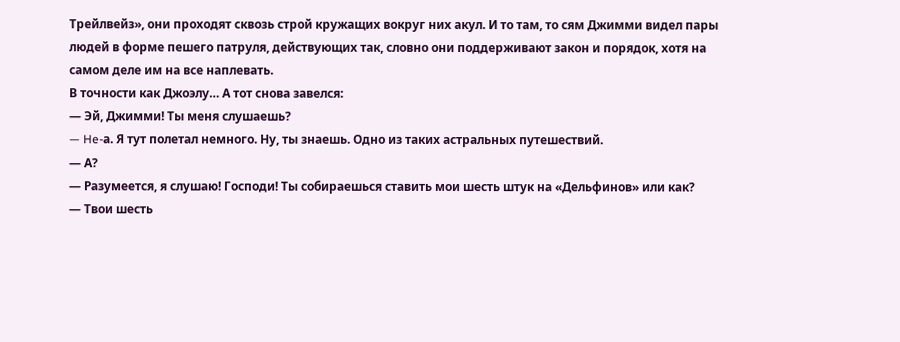Трейлвейз», они проходят сквозь строй кружащих вокруг них акул. И то там, то сям Джимми видел пары людей в форме пешего патруля, действующих так, словно они поддерживают закон и порядок, хотя на самом деле им на все наплевать.
В точности как Джоэлу… А тот снова завелся:
— Эй, Джимми! Ты меня слушаешь?
— He-а. Я тут полетал немного. Ну, ты знаешь. Одно из таких астральных путешествий.
— А?
— Разумеется, я слушаю! Господи! Ты собираешься ставить мои шесть штук на «Дельфинов» или как?
— Твои шесть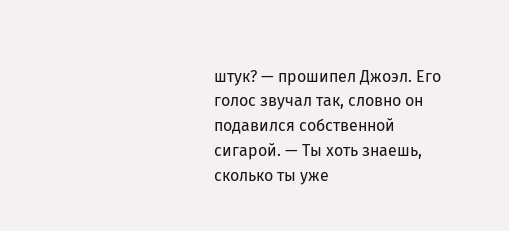штук? — прошипел Джоэл. Его голос звучал так, словно он подавился собственной сигарой. — Ты хоть знаешь, сколько ты уже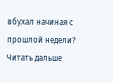вбухал начиная с прошлой недели?
Читать дальше